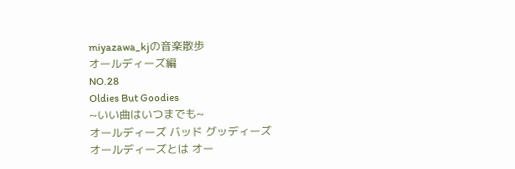miyazawa_kjの音楽散歩
オールディーズ編
NO.28
Oldies But Goodies
~いい曲はいつまでも~
オールディーズ バッド グッディーズ
オールディーズとは オー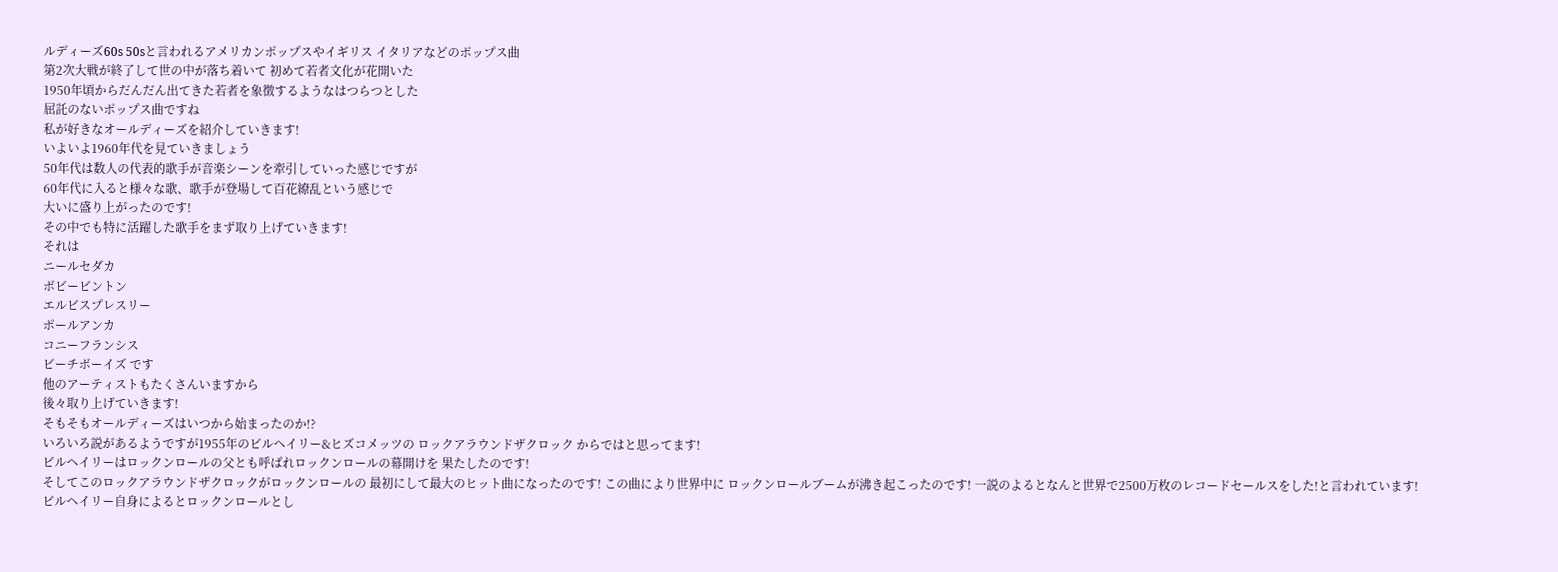ルディーズ60s 50sと言われるアメリカンポップスやイギリス イタリアなどのポップス曲
第2次大戦が終了して世の中が落ち着いて 初めて若者文化が花開いた
1950年頃からだんだん出てきた若者を象徴するようなはつらつとした
屈託のないポップス曲ですね
私が好きなオールディーズを紹介していきます!
いよいよ1960年代を見ていきましょう
50年代は数人の代表的歌手が音楽シーンを牽引していった感じですが
60年代に入ると様々な歌、歌手が登場して百花繚乱という感じで
大いに盛り上がったのです!
その中でも特に活躍した歌手をまず取り上げていきます!
それは
ニールセダカ
ボビービントン
エルビスプレスリー
ポールアンカ
コニーフランシス
ビーチボーイズ です
他のアーティストもたくさんいますから
後々取り上げていきます!
そもそもオールディーズはいつから始まったのか!?
いろいろ説があるようですが1955年のビルヘイリー&ヒズコメッツの ロックアラウンドザクロック からではと思ってます!
ビルヘイリーはロックンロールの父とも呼ばれロックンロールの幕開けを 果たしたのです!
そしてこのロックアラウンドザクロックがロックンロールの 最初にして最大のヒット曲になったのです! この曲により世界中に ロックンロールブームが沸き起こったのです! 一説のよるとなんと世界で2500万枚のレコードセールスをした!と言われています!
ビルヘイリー自身によるとロックンロールとし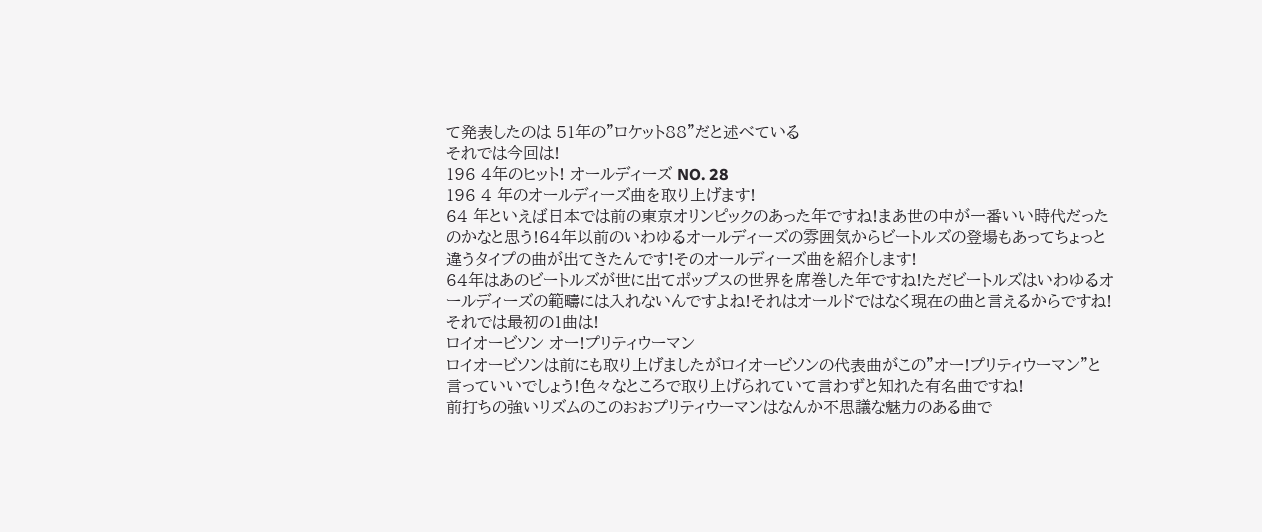て発表したのは 51年の”ロケット88”だと述べている
それでは今回は!
196 4年のヒット! オールディーズ NO. 28
196 4 年のオールディーズ曲を取り上げます!
64 年といえば日本では前の東京オリンピックのあった年ですね!まあ世の中が一番いい時代だったのかなと思う!64年以前のいわゆるオールディーズの雰囲気からビートルズの登場もあってちょっと違うタイプの曲が出てきたんです!そのオールディーズ曲を紹介します!
64年はあのビートルズが世に出てポップスの世界を席巻した年ですね!ただビートルズはいわゆるオールディーズの範疇には入れないんですよね!それはオールドではなく現在の曲と言えるからですね!
それでは最初の1曲は!
ロイオービソン オー!プリティウーマン
ロイオービソンは前にも取り上げましたがロイオービソンの代表曲がこの”オー!プリティウーマン”と言っていいでしょう!色々なところで取り上げられていて言わずと知れた有名曲ですね!
前打ちの強いリズムのこのおおプリティウーマンはなんか不思議な魅力のある曲で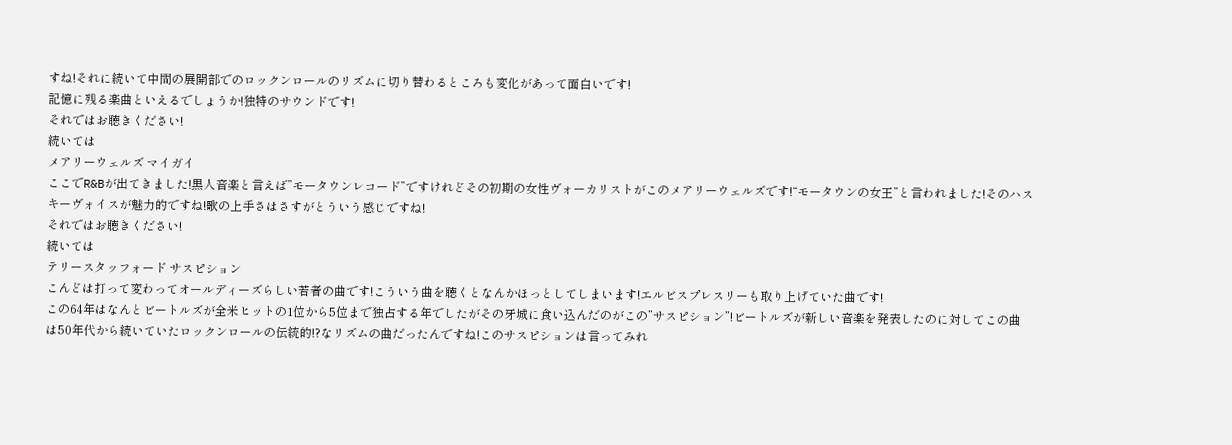すね!それに続いて中間の展開部でのロックンロールのリズムに切り替わるところも変化があって面白いです!
記憶に残る楽曲といえるでしょうか!独特のサウンドです!
それではお聴きください!
続いては
メアリーウェルズ マイガイ
ここでR&Bが出てきました!黒人音楽と言えば”モータウンレコード”ですけれどその初期の女性ヴォーカリストがこのメアリーウェルズです!“モータウンの女王”と言われました!そのハスキーヴォイスが魅力的ですね!歌の上手さはさすがとういう感じですね!
それではお聴きください!
続いては
テリースタッフォード サスピション
こんどは打って変わってオールディーズらしい若者の曲です!こういう曲を聴くとなんかほっとしてしまいます!エルビスプレスリーも取り上げていた曲です!
この64年はなんとビートルズが全米ヒットの1位から5位まで独占する年でしたがその牙城に食い込んだのがこの”サスピション”!ビートルズが新しい音楽を発表したのに対してこの曲は50年代から続いていたロックンロールの伝統的!?なリズムの曲だったんですね!このサスピションは言ってみれ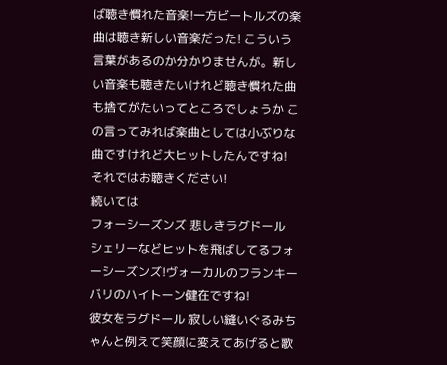ば聴き慣れた音楽!一方ビートルズの楽曲は聴き新しい音楽だった! こういう言葉があるのか分かりませんが。新しい音楽も聴きたいけれど聴き慣れた曲も捨てがたいってところでしょうか この言ってみれば楽曲としては小ぶりな曲ですけれど大ヒットしたんですね!
それではお聴きください!
続いては
フォーシーズンズ 悲しきラグドール
シェリーなどヒットを飛ばしてるフォーシーズンズ!ヴォーカルのフランキーバリのハイトーン健在ですね!
彼女をラグドール 寂しい縫いぐるみちゃんと例えて笑顔に変えてあげると歌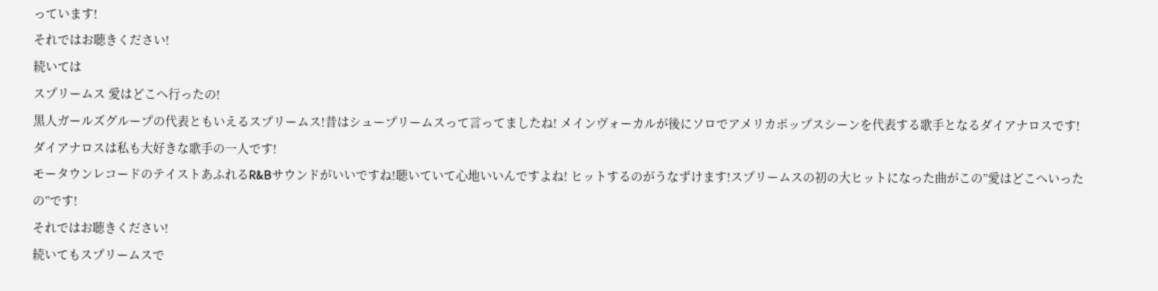っています!
それではお聴きください!
続いては
スプリームス 愛はどこへ行ったの!
黒人ガールズグループの代表ともいえるスプリームス!昔はシュープリームスって言ってましたね! メインヴォーカルが後にソロでアメリカポップスシーンを代表する歌手となるダイアナロスです!ダイアナロスは私も大好きな歌手の一人です!
モータウンレコードのテイストあふれるR&Bサウンドがいいですね!聴いていて心地いいんですよね! ヒットするのがうなずけます!スプリームスの初の大ヒットになった曲がこの”愛はどこへいったの”です!
それではお聴きください!
続いてもスプリームスで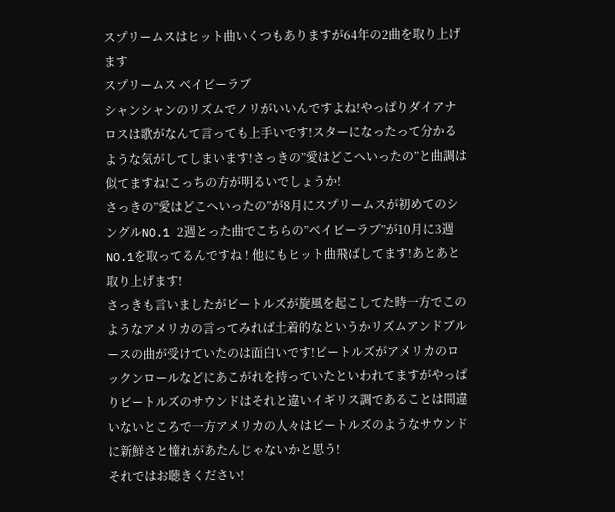スプリームスはヒット曲いくつもありますが64年の2曲を取り上げます
スプリームス ベイビーラブ
シャンシャンのリズムでノリがいいんですよね!やっぱりダイアナロスは歌がなんて言っても上手いです!スターになったって分かるような気がしてしまいます!さっきの”愛はどこへいったの”と曲調は似てますね!こっちの方が明るいでしょうか!
さっきの”愛はどこへいったの”が8月にスプリームスが初めてのシングルNO.1 2週とった曲でこちらの”ベイビーラブ”が10月に3週 NO.1を取ってるんですね ! 他にもヒット曲飛ばしてます!あとあと取り上げます!
さっきも言いましたがビートルズが旋風を起こしてた時一方でこのようなアメリカの言ってみれば土着的なというかリズムアンドブルースの曲が受けていたのは面白いです!ビートルズがアメリカのロックンロールなどにあこがれを持っていたといわれてますがやっぱりビートルズのサウンドはそれと違いイギリス調であることは間違いないところで一方アメリカの人々はビートルズのようなサウンドに新鮮さと憧れがあたんじゃないかと思う!
それではお聴きください!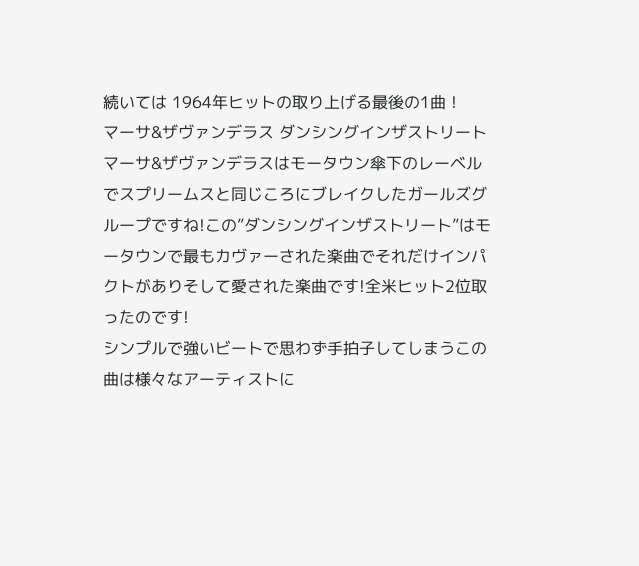続いては 1964年ヒットの取り上げる最後の1曲 !
マーサ&ザヴァンデラス ダンシングインザストリート
マーサ&ザヴァンデラスはモータウン傘下のレーベルでスプリームスと同じころにブレイクしたガールズグループですね!この”ダンシングインザストリート”はモータウンで最もカヴァーされた楽曲でそれだけインパクトがありそして愛された楽曲です!全米ヒット2位取ったのです!
シンプルで強いビートで思わず手拍子してしまうこの曲は様々なアーティストに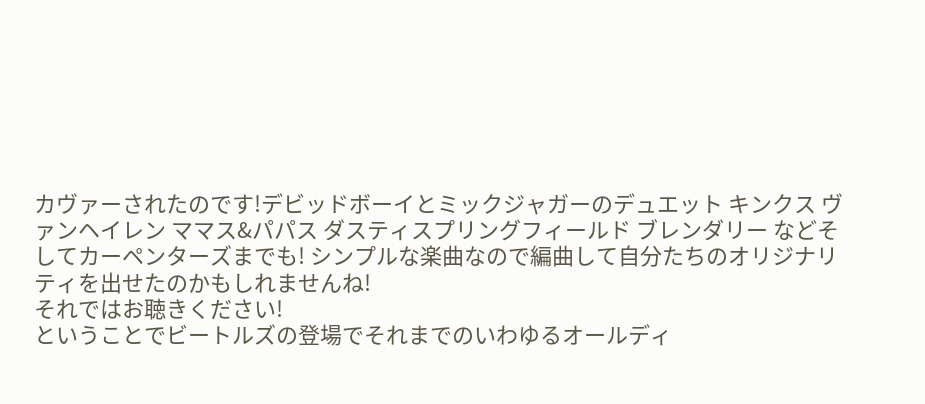カヴァーされたのです!デビッドボーイとミックジャガーのデュエット キンクス ヴァンヘイレン ママス&パパス ダスティスプリングフィールド ブレンダリー などそしてカーペンターズまでも! シンプルな楽曲なので編曲して自分たちのオリジナリティを出せたのかもしれませんね!
それではお聴きください!
ということでビートルズの登場でそれまでのいわゆるオールディ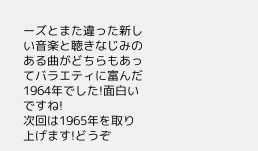ーズとまた違った新しい音楽と聴きなじみのある曲がどちらもあってバラエティに富んだ1964年でした!面白いですね!
次回は1965年を取り上げます!どうぞ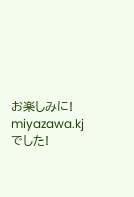お楽しみに!
miyazawa.kjでした!